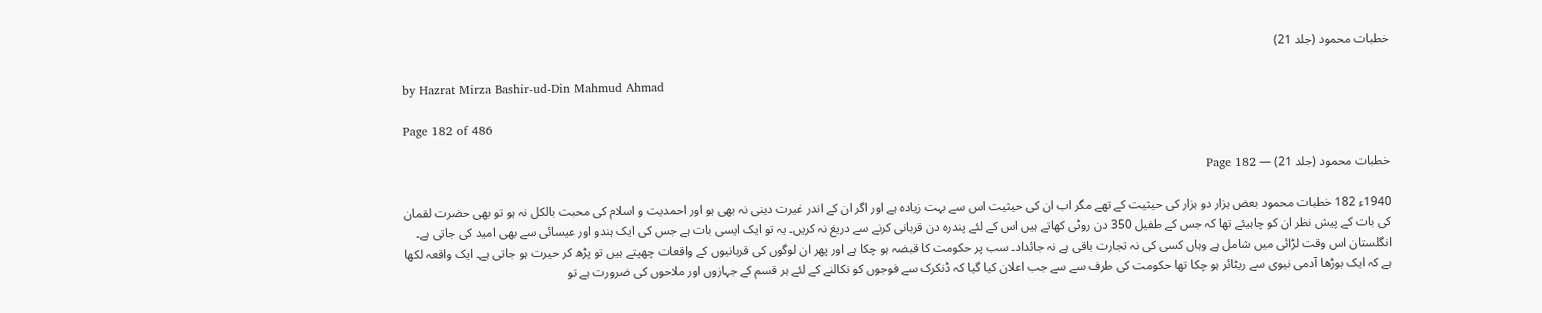خطبات محمود (جلد 21)

by Hazrat Mirza Bashir-ud-Din Mahmud Ahmad

Page 182 of 486

خطبات محمود (جلد 21) — Page 182

1940ء 182 خطبات محمود بعض ہزار دو ہزار کی حیثیت کے تھے مگر اب ان کی حیثیت اس سے بہت زیادہ ہے اور اگر ان کے اندر غیرت دینی نہ بھی ہو اور احمدیت و اسلام کی محبت بالکل نہ ہو تو بھی حضرت لقمان کی بات کے پیش نظر ان کو چاہیئے تھا کہ جس کے طفیل 350 دن روٹی کھاتے ہیں اس کے لئے پندرہ دن قربانی کرنے سے دریغ نہ کریں۔ یہ تو ایک ایسی بات ہے جس کی ایک ہندو اور عیسائی سے بھی امید کی جاتی ہے۔ انگلستان اس وقت لڑائی میں شامل ہے وہاں کسی کی نہ تجارت باقی ہے نہ جائداد۔ سب پر حکومت کا قبضہ ہو چکا ہے اور پھر ان لوگوں کی قربانیوں کے واقعات چھپتے ہیں تو پڑھ کر حیرت ہو جاتی ہے۔ ایک واقعہ لکھا ہے کہ ایک بوڑھا آدمی نیوی سے ریٹائر ہو چکا تھا حکومت کی طرف سے سے جب اعلان کیا گیا کہ ڈنکرک سے فوجوں کو نکالنے کے لئے ہر قسم کے جہازوں اور ملاحوں کی ضرورت ہے تو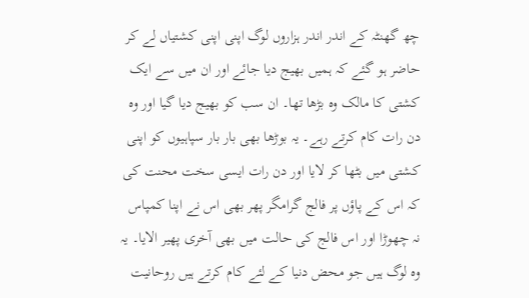چھ گھنٹہ کے اندر اندر ہزاروں لوگ اپنی اپنی کشتیاں لے کر حاضر ہو گئے کہ ہمیں بھیج دیا جائے اور ان میں سے ایک کشتی کا مالک وہ بڑھا تھا۔ ان سب کو بھیج دیا گیا اور وہ دن رات کام کرتے رہے۔ یہ بوڑھا بھی بار بار سپاہیوں کو اپنی کشتی میں بٹھا کر لایا اور دن رات ایسی سخت محنت کی کہ اس کے پاؤں پر فالج گرامگر پھر بھی اس نے اپنا کمپاس نہ چھوڑا اور اس فالج کی حالت میں بھی آخری پھیر الایا۔ یہ وہ لوگ ہیں جو محض دنیا کے لئے کام کرتے ہیں روحانیت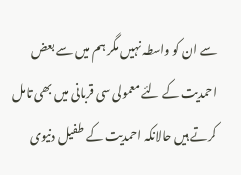سے ان کو واسطہ نہیں مگر ہم میں سے بعض احمدیت کے لئے معمولی سی قربانی میں بھی تامل کرتے ہیں حالانکہ احمدیت کے طفیل دنیوی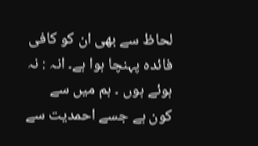لحاظ سے بھی ان کو کافی فائدہ پہنچا ہوا ہے۔ انہ : نہ ہوئے ہوں ۔ ہم میں سے کون ہے جسے احمدیت سے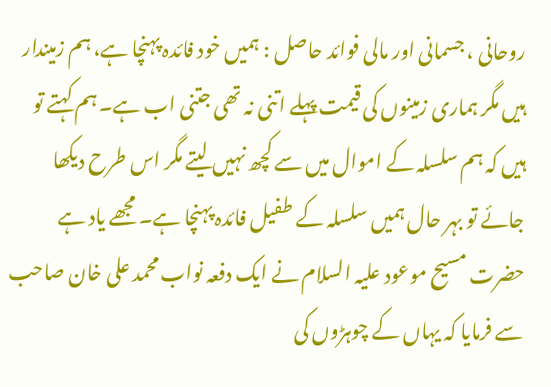روحانی ، جسمانی اور مالی فوائد حاصل : ہمیں خود فائدہ پہنچا ہے، ہم زمیندار ہیں مگر ہماری زمینوں کی قیمت پہلے اتنی نہ تھی جتنی اب ہے۔ ہم کہتے تو ہیں کہ ہم سلسلہ کے اموال میں سے کچھ نہیں لیتے مگر اس طرح دیکھا جائے تو بہر حال ہمیں سلسلہ کے طفیل فائدہ پہنچا ہے۔ مجھے یاد ہے حضرت مسیح موعود علیہ السلام نے ایک دفعہ نواب محمد علی خان صاحب سے فرمایا کہ یہاں کے چوہڑوں کی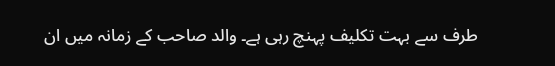طرف سے بہت تکلیف پہنچ رہی ہے۔ والد صاحب کے زمانہ میں ان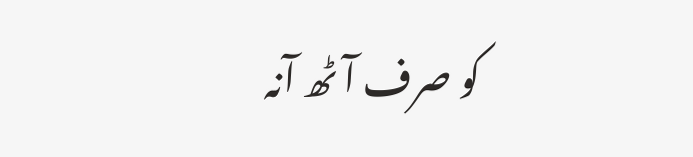کو صرف آٹھ آنہ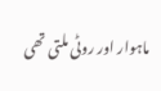ماہوار اور روٹی ملتی تھی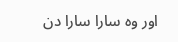اور وہ سارا سارا دن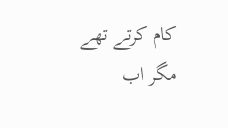کام کرتے تھے مگر اب